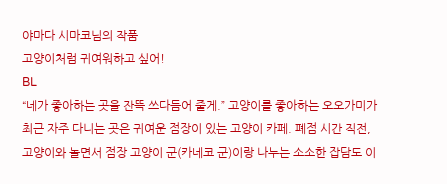야마다 시마코님의 작품
고양이처럼 귀여워하고 싶어!
BL
“네가 좋아하는 곳을 잔뜩 쓰다듬어 줄게.” 고양이를 좋아하는 오오가미가 최근 자주 다니는 곳은 귀여운 점장이 있는 고양이 카페. 폐점 시간 직전, 고양이와 놀면서 점장 고양이 군(카네코 군)이랑 나누는 소소한 잡담도 이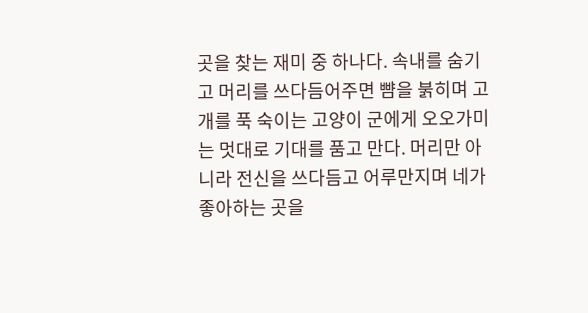곳을 찾는 재미 중 하나다. 속내를 숨기고 머리를 쓰다듬어주면 뺨을 붉히며 고개를 푹 숙이는 고양이 군에게 오오가미는 멋대로 기대를 품고 만다. 머리만 아니라 전신을 쓰다듬고 어루만지며 네가 좋아하는 곳을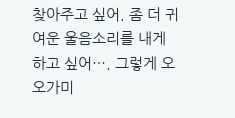찾아주고 싶어. 좀 더 귀여운 울음소리를 내게 하고 싶어…. 그렇게 오오가미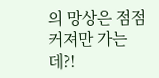의 망상은 점점 커져만 가는데?!